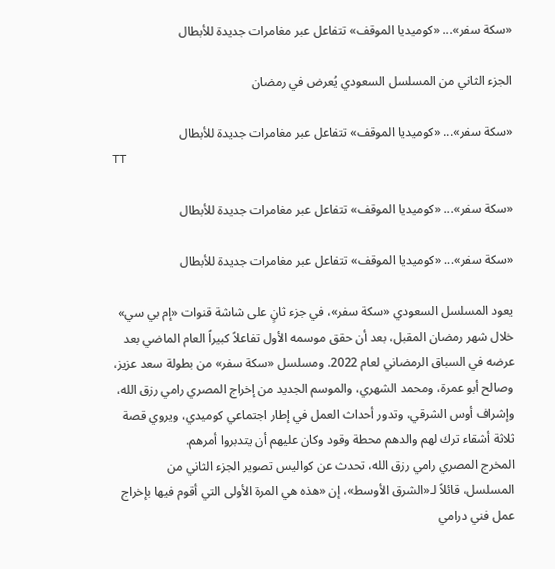«سكة سفر»... «كوميديا الموقف» تتفاعل عبر مغامرات جديدة للأبطال

الجزء الثاني من المسلسل السعودي يُعرض في رمضان

«سكة سفر»... «كوميديا الموقف» تتفاعل عبر مغامرات جديدة للأبطال
TT

«سكة سفر»... «كوميديا الموقف» تتفاعل عبر مغامرات جديدة للأبطال

«سكة سفر»... «كوميديا الموقف» تتفاعل عبر مغامرات جديدة للأبطال

يعود المسلسل السعودي «سكة سفر»، في جزء ثانٍ على شاشة قنوات «إم بي سي» خلال شهر رمضان المقبل، بعد أن حقق موسمه الأول تفاعلاً كبيراً العام الماضي بعد عرضه في السباق الرمضاني لعام 2022. ومسلسل «سكة سفر» من بطولة سعد عزيز، وصالح أبو عمرة، ومحمد الشهري، والموسم الجديد من إخراج المصري رامي رزق الله، وإشراف أوس الشرقي، وتدور أحداث العمل في إطار اجتماعي كوميدي، ويروي قصة ثلاثة أشقاء ترك لهم والدهم محطة وقود وكان عليهم أن يتدبروا أمرهم.
المخرج المصري رامي رزق الله، تحدث عن كواليس تصوير الجزء الثاني من المسلسل، قائلاً لـ«الشرق الأوسط»، إن «هذه هي المرة الأولى التي أقوم فيها بإخراج عمل فني درامي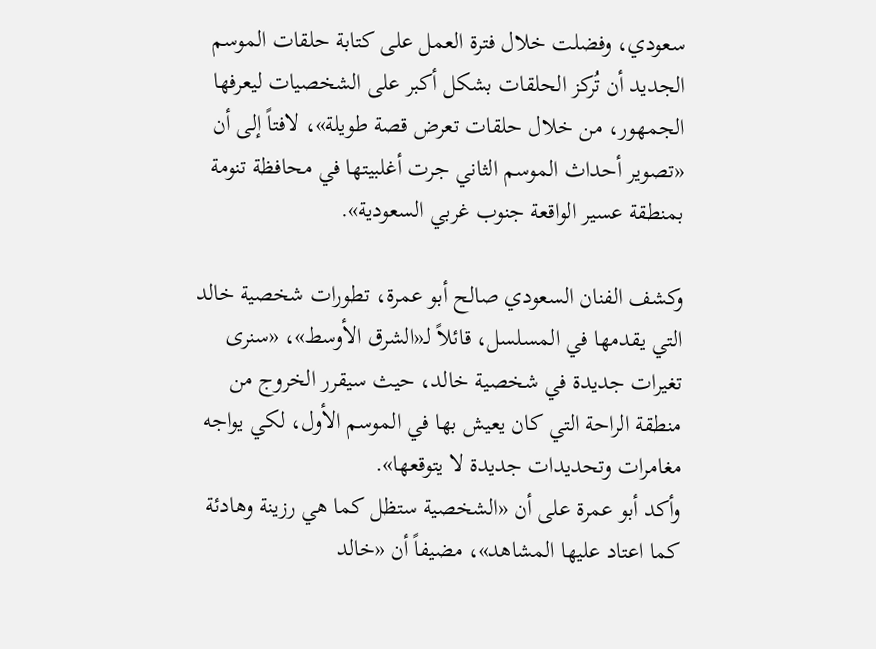سعودي، وفضلت خلال فترة العمل على كتابة حلقات الموسم الجديد أن تُركز الحلقات بشكل أكبر على الشخصيات ليعرفها الجمهور، من خلال حلقات تعرض قصة طويلة»، لافتاً إلى أن «تصوير أحداث الموسم الثاني جرت أغلبيتها في محافظة تنومة بمنطقة عسير الواقعة جنوب غربي السعودية».

وكشف الفنان السعودي صالح أبو عمرة، تطورات شخصية خالد التي يقدمها في المسلسل، قائلاً لـ«الشرق الأوسط»، «سنرى تغيرات جديدة في شخصية خالد، حيث سيقرر الخروج من منطقة الراحة التي كان يعيش بها في الموسم الأول، لكي يواجه مغامرات وتحديدات جديدة لا يتوقعها».
وأكد أبو عمرة على أن «الشخصية ستظل كما هي رزينة وهادئة كما اعتاد عليها المشاهد»، مضيفاً أن «خالد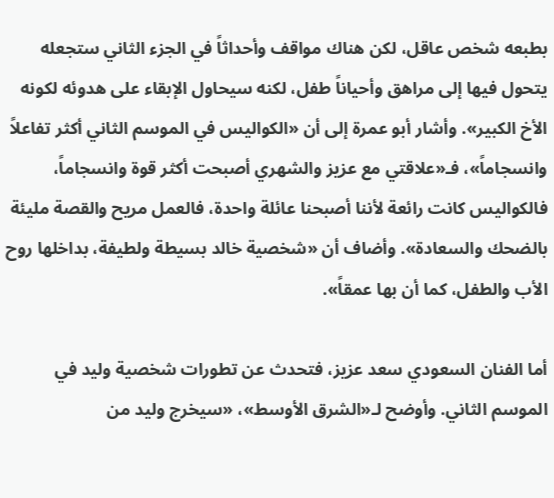بطبعه شخص عاقل، لكن هناك مواقف وأحداثاً في الجزء الثاني ستجعله يتحول فيها إلى مراهق وأحياناً طفل، لكنه سيحاول الإبقاء على هدوئه لكونه الأخ الكبير». وأشار أبو عمرة إلى أن «الكواليس في الموسم الثاني أكثر تفاعلاً وانسجاماً»، فـ«علاقتي مع عزيز والشهري أصبحت أكثر قوة وانسجاماً، فالكواليس كانت رائعة لأننا أصبحنا عائلة واحدة، فالعمل مريح والقصة مليئة بالضحك والسعادة». وأضاف أن «شخصية خالد بسيطة ولطيفة، بداخلها روح الأب والطفل، كما أن بها عمقاً».

أما الفنان السعودي سعد عزيز، فتحدث عن تطورات شخصية وليد في الموسم الثاني. وأوضح لـ«الشرق الأوسط»، «سيخرج وليد من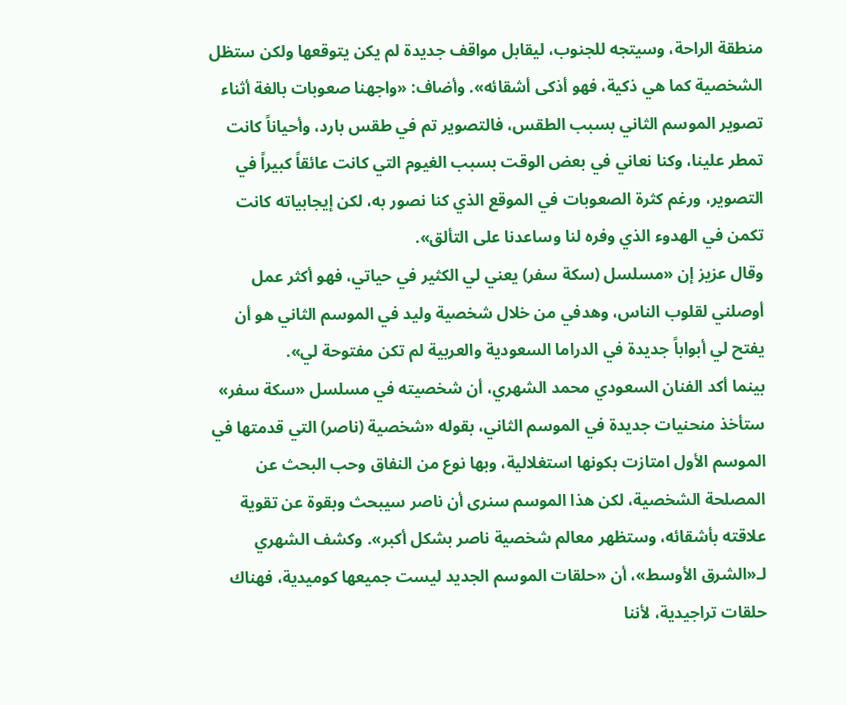منطقة الراحة، وسيتجه للجنوب، ليقابل مواقف جديدة لم يكن يتوقعها ولكن ستظل الشخصية كما هي ذكية، فهو أذكى أشقائه». وأضاف: «واجهنا صعوبات بالغة أثناء تصوير الموسم الثاني بسبب الطقس، فالتصوير تم في طقس بارد، وأحياناً كانت تمطر علينا، وكنا نعاني في بعض الوقت بسبب الغيوم التي كانت عائقاً كبيراً في التصوير، ورغم كثرة الصعوبات في الموقع الذي كنا نصور به، لكن إيجابياته كانت تكمن في الهدوء الذي وفره لنا وساعدنا على التألق».
وقال عزيز إن «مسلسل (سكة سفر) يعني لي الكثير في حياتي، فهو أكثر عمل أوصلني لقلوب الناس، وهدفي من خلال شخصية وليد في الموسم الثاني هو أن يفتح لي أبواباً جديدة في الدراما السعودية والعربية لم تكن مفتوحة لي».
بينما أكد الفنان السعودي محمد الشهري، أن شخصيته في مسلسل «سكة سفر» ستأخذ منحنيات جديدة في الموسم الثاني، بقوله «شخصية (ناصر) التي قدمتها في الموسم الأول امتازت بكونها استغلالية، وبها نوع من النفاق وحب البحث عن المصلحة الشخصية، لكن هذا الموسم سنرى أن ناصر سيبحث وبقوة عن تقوية علاقته بأشقائه، وستظهر معالم شخصية ناصر بشكل أكبر». وكشف الشهري لـ«الشرق الأوسط»، أن «حلقات الموسم الجديد ليست جميعها كوميدية، فهناك حلقات تراجيدية، لأننا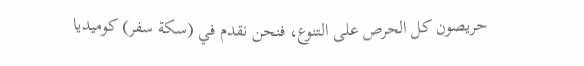حريصون كل الحرص على التنوع، فنحن نقدم في (سكة سفر) كوميديا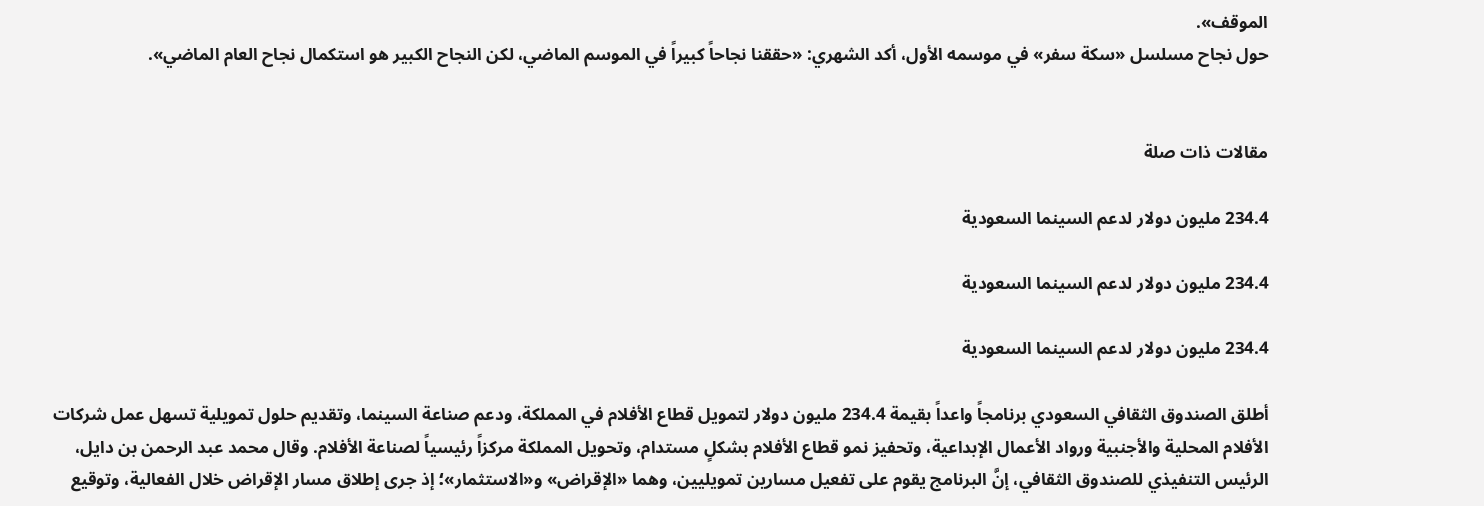الموقف».
حول نجاح مسلسل «سكة سفر» في موسمه الأول، أكد الشهري: «حققنا نجاحاً كبيراً في الموسم الماضي، لكن النجاح الكبير هو استكمال نجاح العام الماضي».


مقالات ذات صلة

234.4 مليون دولار لدعم السينما السعودية

234.4 مليون دولار لدعم السينما السعودية

234.4 مليون دولار لدعم السينما السعودية

أطلق الصندوق الثقافي السعودي برنامجاً واعداً بقيمة 234.4 مليون دولار لتمويل قطاع الأفلام في المملكة، ودعم صناعة السينما، وتقديم حلول تمويلية تسهل عمل شركات الأفلام المحلية والأجنبية ورواد الأعمال الإبداعية، وتحفيز نمو قطاع الأفلام بشكلٍ مستدام، وتحويل المملكة مركزاً رئيسياً لصناعة الأفلام. وقال محمد عبد الرحمن بن دايل، الرئيس التنفيذي للصندوق الثقافي، إنَّ البرنامج يقوم على تفعيل مسارين تمويليين، وهما «الإقراض» و«الاستثمار»؛ إذ جرى إطلاق مسار الإقراض خلال الفعالية، وتوقيع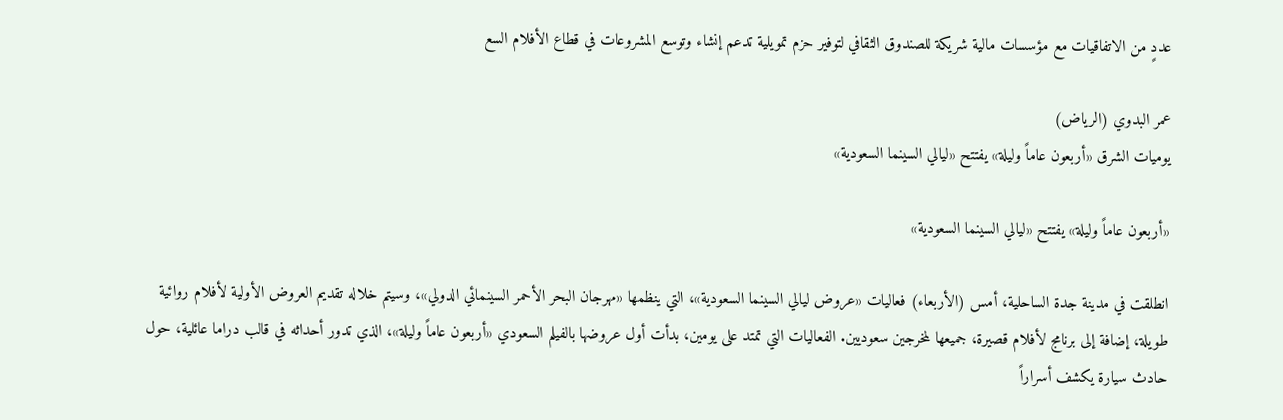عددٍ من الاتفاقيات مع مؤسسات مالية شريكة للصندوق الثقافي لتوفير حزم تمويلية تدعم إنشاء وتوسع المشروعات في قطاع الأفلام السع

عمر البدوي (الرياض)
يوميات الشرق «أربعون عاماً وليلة» يفتتح «ليالي السينما السعودية»

«أربعون عاماً وليلة» يفتتح «ليالي السينما السعودية»

انطلقت في مدينة جدة الساحلية، أمس (الأربعاء) فعاليات «عروض ليالي السينما السعودية»، التي ينظمها «مهرجان البحر الأحمر السينمائي الدولي»، وسيتم خلاله تقديم العروض الأولية لأفلام روائية طويلة، إضافة إلى برنامج لأفلام قصيرة، جميعها لمخرجين سعوديين. الفعاليات التي تمتد على يومين، بدأت أول عروضها بالفيلم السعودي «أربعون عاماً وليلة»، الذي تدور أحداثه في قالب دراما عائلية، حول حادث سيارة يكشف أسراراً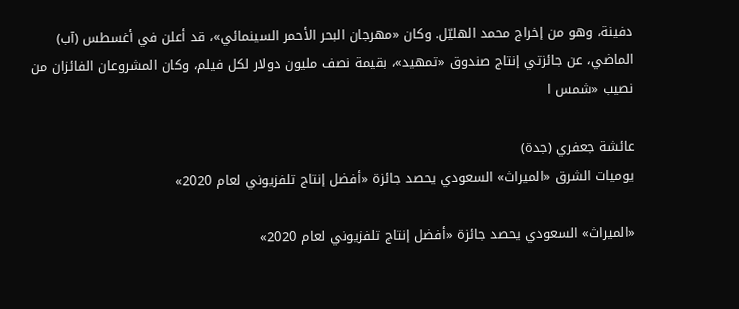دفينة، وهو من إخراج محمد الهليّل. وكان «مهرجان البحر الأحمر السينمائي»، قد أعلن في أغسطس (آب) الماضي، عن جائزتي إنتاج صندوق «تمهيد»، بقيمة نصف مليون دولار لكل فيلم، وكان المشروعان الفائزان من نصيب «شمس ا

عائشة جعفري (جدة)
يوميات الشرق «الميراث» السعودي يحصد جائزة «أفضل إنتاج تلفزيوني لعام 2020»

«الميراث» السعودي يحصد جائزة «أفضل إنتاج تلفزيوني لعام 2020»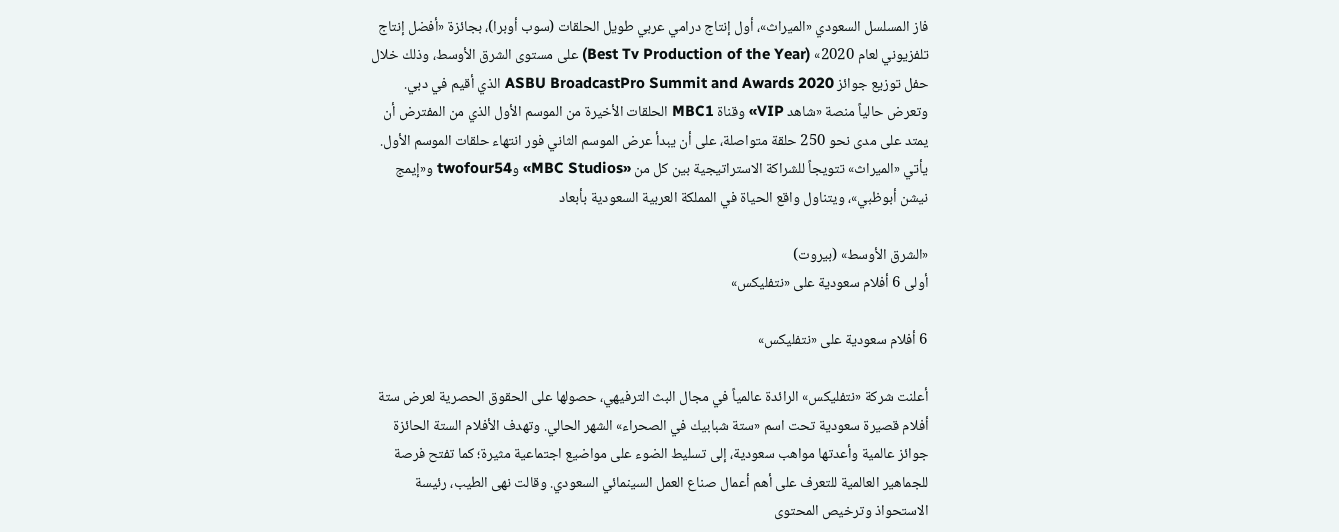فاز المسلسل السعودي «الميراث»، أول إنتاج درامي عربي طويل الحلقات (سوب أوبرا)، بجائزة «أفضل إنتاج تلفزيوني لعام 2020» (Best Tv Production of the Year) على مستوى الشرق الأوسط، وذلك خلال حفل توزيع جوائز ASBU BroadcastPro Summit and Awards 2020 الذي أقيم في دبي. وتعرض حالياً منصة «شاهد VIP» وقناة MBC1 الحلقات الأخيرة من الموسم الأول الذي من المفترض أن يمتد على مدى نحو 250 حلقة متواصلة، على أن يبدأ عرض الموسم الثاني فور انتهاء حلقات الموسم الأول. يأتي «الميراث» تتويجاً للشراكة الاستراتيجية بين كل من «MBC Studios» وtwofour54 و«إيمج نيشن أبوظبي»، ويتناول واقع الحياة في المملكة العربية السعودية بأبعاد

«الشرق الأوسط» (بيروت)
أولى 6 أفلام سعودية على «نتفليكس»

6 أفلام سعودية على «نتفليكس»

أعلنت شركة «نتفليكس» الرائدة عالمياً في مجال البث الترفيهي، حصولها على الحقوق الحصرية لعرض ستة أفلام قصيرة سعودية تحت اسم «ستة شبابيك في الصحراء» الشهر الحالي. وتهدف الأفلام الستة الحائزة جوائز عالمية وأعدتها مواهب سعودية، إلى تسليط الضوء على مواضيع اجتماعية مثيرة؛ كما تفتح فرصة للجماهير العالمية للتعرف على أهم أعمال صناع العمل السينمائي السعودي. وقالت نهى الطيب، رئيسة الاستحواذ وترخيص المحتوى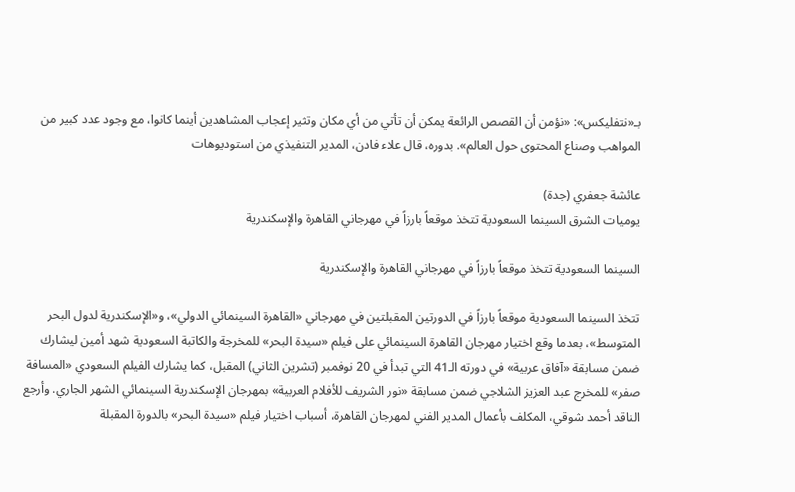بـ«نتفليكس»: «نؤمن أن القصص الرائعة يمكن أن تأتي من أي مكان وتثير إعجاب المشاهدين أينما كانوا، مع وجود عدد كبير من المواهب وصناع المحتوى حول العالم». بدوره، قال علاء فادن، المدير التنفيذي من استوديوهات

عائشة جعفري (جدة)
يوميات الشرق السينما السعودية تتخذ موقعاً بارزاً في مهرجاني القاهرة والإسكندرية

السينما السعودية تتخذ موقعاً بارزاً في مهرجاني القاهرة والإسكندرية

تتخذ السينما السعودية موقعاً بارزاً في الدورتين المقبلتين في مهرجاني «القاهرة السينمائي الدولي»، و«الإسكندرية لدول البحر المتوسط»، بعدما وقع اختيار مهرجان القاهرة السينمائي على فيلم «سيدة البحر» للمخرجة والكاتبة السعودية شهد أمين ليشارك ضمن مسابقة «آفاق عربية» في دورته الـ41 التي تبدأ في 20 نوفمبر (تشرين الثاني) المقبل، كما يشارك الفيلم السعودي «المسافة صفر» للمخرج عبد العزيز الشلاجي ضمن مسابقة «نور الشريف للأفلام العربية» بمهرجان الإسكندرية السينمائي الشهر الجاري. وأرجع الناقد أحمد شوقي، المكلف بأعمال المدير الفني لمهرجان القاهرة، أسباب اختيار فيلم «سيدة البحر» بالدورة المقبلة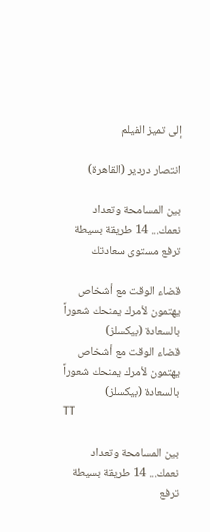إلى تميز الفيلم

انتصار دردير (القاهرة)

بين المسامحة وتعداد نعمك... 14 طريقة بسيطة ترفع مستوى سعادتك

قضاء الوقت مع أشخاص يهتمون لأمرك يمنحك شعوراً بالسعادة (بيكسلز)
قضاء الوقت مع أشخاص يهتمون لأمرك يمنحك شعوراً بالسعادة (بيكسلز)
TT

بين المسامحة وتعداد نعمك... 14 طريقة بسيطة ترفع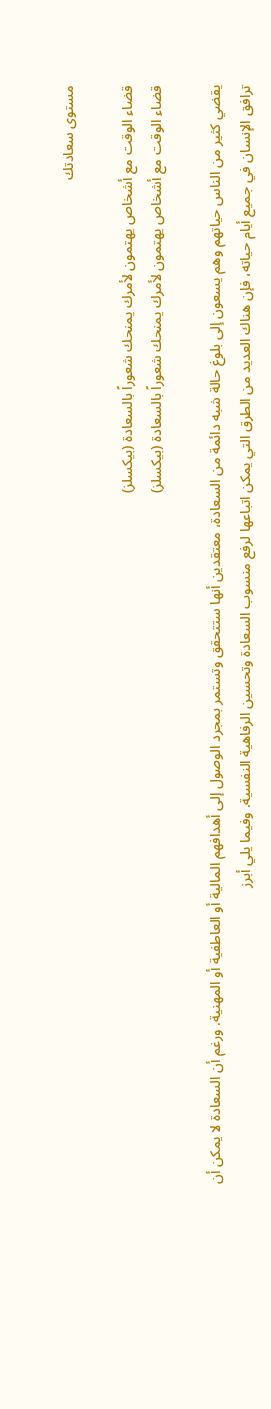مستوى سعادتك

قضاء الوقت مع أشخاص يهتمون لأمرك يمنحك شعوراً بالسعادة (بيكسلز)
قضاء الوقت مع أشخاص يهتمون لأمرك يمنحك شعوراً بالسعادة (بيكسلز)

يقضي كثير من الناس حياتهم وهم يسعون إلى بلوغ حالة شبه دائمة من السعادة، معتقدين أنها ستتحقق وتستمر بمجرد الوصول إلى أهدافهم المالية أو العاطفية أو المهنية. ورغم أن السعادة لا يمكن أن ترافق الإنسان في جميع أيام حياته، فإن هناك العديد من الطرق التي يمكن اتباعها لرفع منسوب السعادة وتحسين الرفاهية النفسية. وفيما يلي أبرز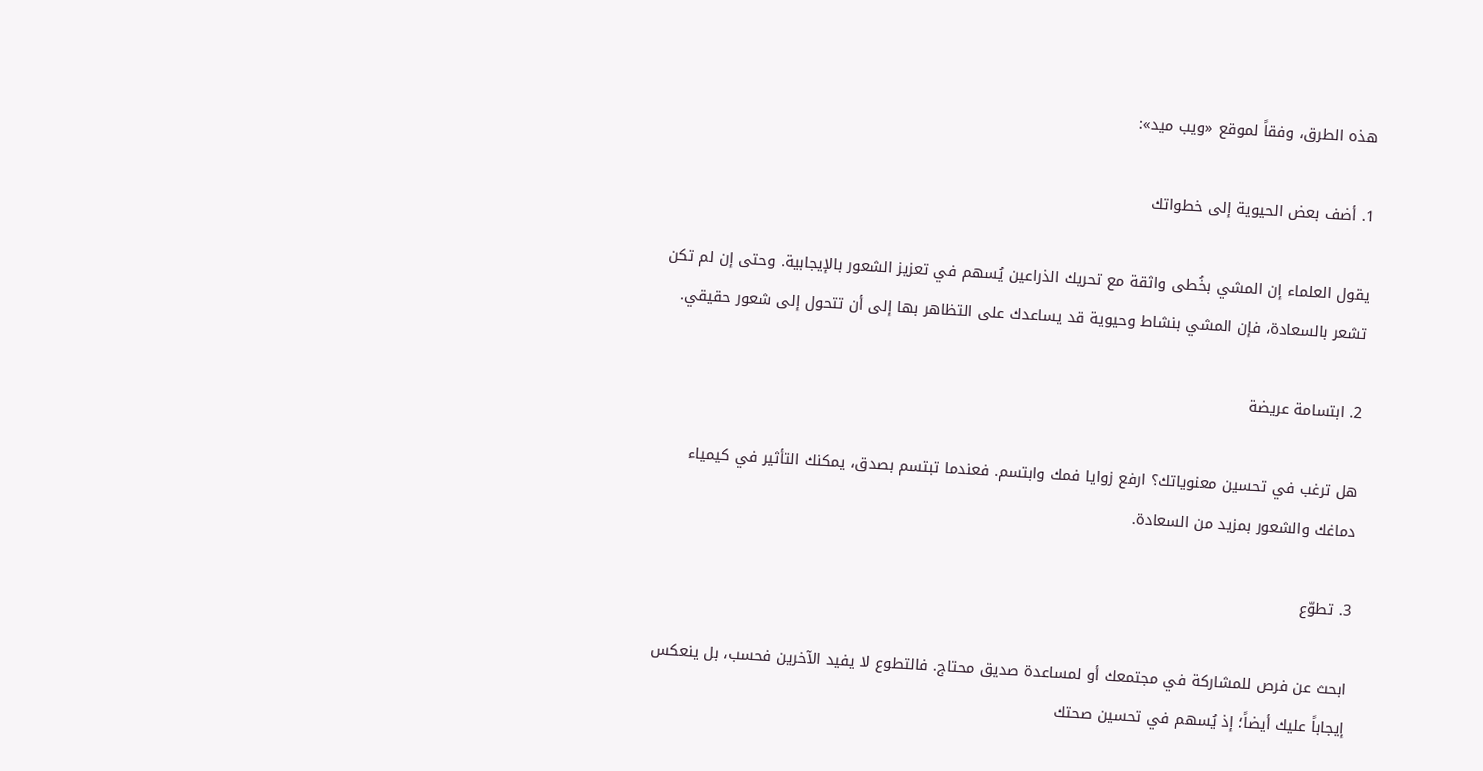هذه الطرق، وفقاً لموقع «ويب ميد»:

1. أضف بعض الحيوية إلى خطواتك

يقول العلماء إن المشي بخُطى واثقة مع تحريك الذراعين يُسهم في تعزيز الشعور بالإيجابية. وحتى إن لم تكن تشعر بالسعادة، فإن المشي بنشاط وحيوية قد يساعدك على التظاهر بها إلى أن تتحول إلى شعور حقيقي.

2. ابتسامة عريضة

هل ترغب في تحسين معنوياتك؟ ارفع زوايا فمك وابتسم. فعندما تبتسم بصدق، يمكنك التأثير في كيمياء دماغك والشعور بمزيد من السعادة.

3. تطوّع

ابحث عن فرص للمشاركة في مجتمعك أو لمساعدة صديق محتاج. فالتطوع لا يفيد الآخرين فحسب، بل ينعكس إيجاباً عليك أيضاً؛ إذ يُسهم في تحسين صحتك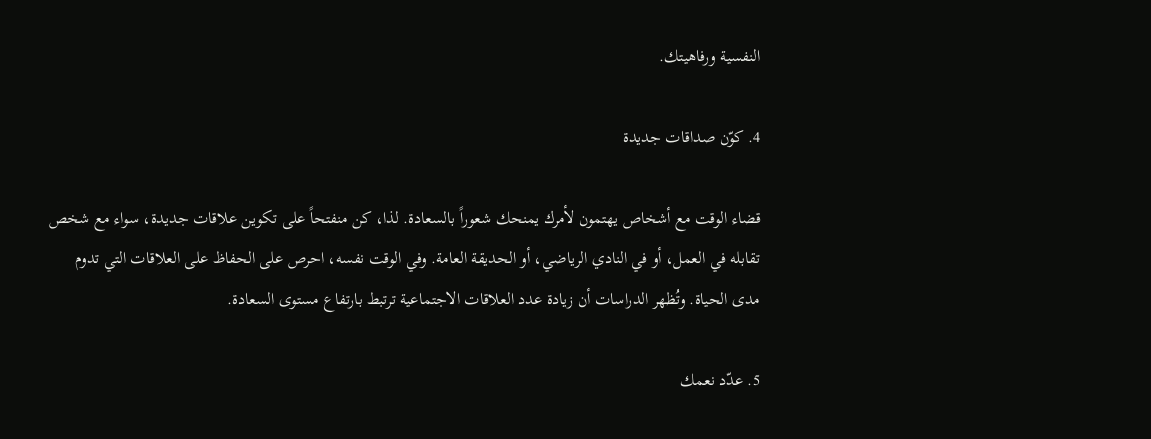النفسية ورفاهيتك.

4. كوّن صداقات جديدة

قضاء الوقت مع أشخاص يهتمون لأمرك يمنحك شعوراً بالسعادة. لذا، كن منفتحاً على تكوين علاقات جديدة، سواء مع شخص تقابله في العمل، أو في النادي الرياضي، أو الحديقة العامة. وفي الوقت نفسه، احرص على الحفاظ على العلاقات التي تدوم مدى الحياة. وتُظهر الدراسات أن زيادة عدد العلاقات الاجتماعية ترتبط بارتفاع مستوى السعادة.

5. عدّد نعمك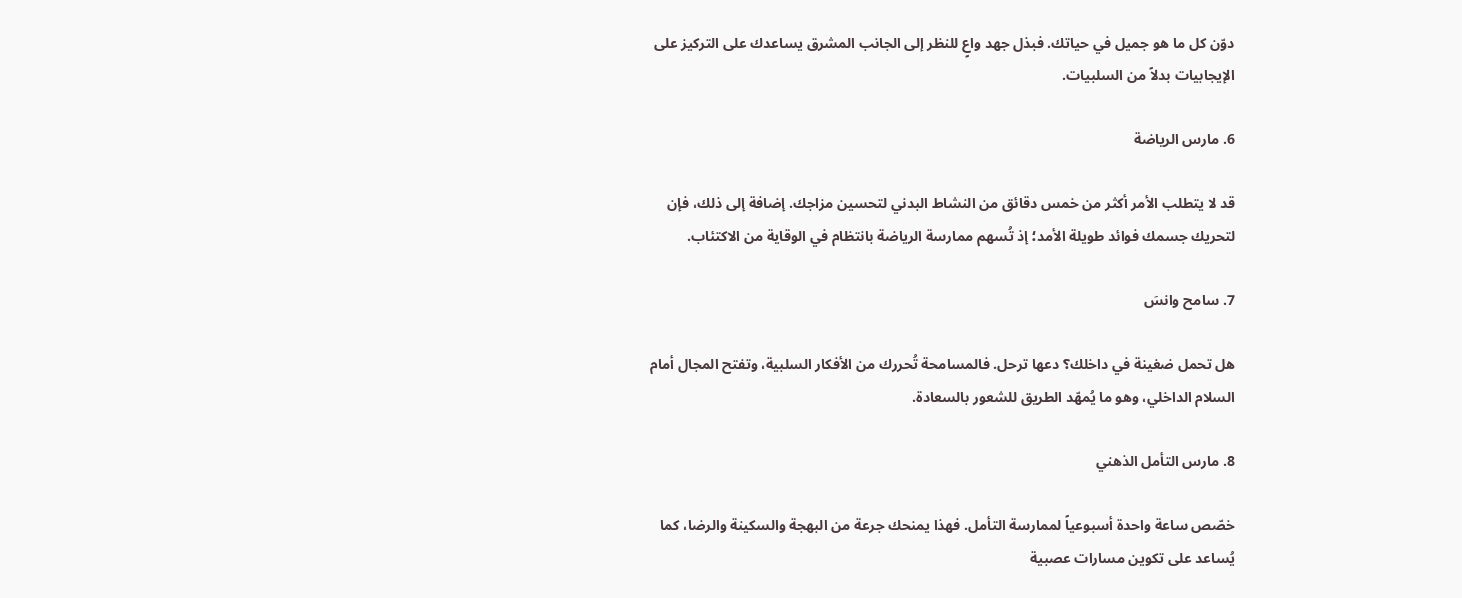دوّن كل ما هو جميل في حياتك. فبذل جهد واعٍ للنظر إلى الجانب المشرق يساعدك على التركيز على الإيجابيات بدلاً من السلبيات.

6. مارس الرياضة

قد لا يتطلب الأمر أكثر من خمس دقائق من النشاط البدني لتحسين مزاجك. إضافة إلى ذلك، فإن لتحريك جسمك فوائد طويلة الأمد؛ إذ تُسهم ممارسة الرياضة بانتظام في الوقاية من الاكتئاب.

7. سامح وانسَ

هل تحمل ضغينة في داخلك؟ دعها ترحل. فالمسامحة تُحررك من الأفكار السلبية، وتفتح المجال أمام السلام الداخلي، وهو ما يُمهّد الطريق للشعور بالسعادة.

8. مارس التأمل الذهني

خصّص ساعة واحدة أسبوعياً لممارسة التأمل. فهذا يمنحك جرعة من البهجة والسكينة والرضا، كما يُساعد على تكوين مسارات عصبية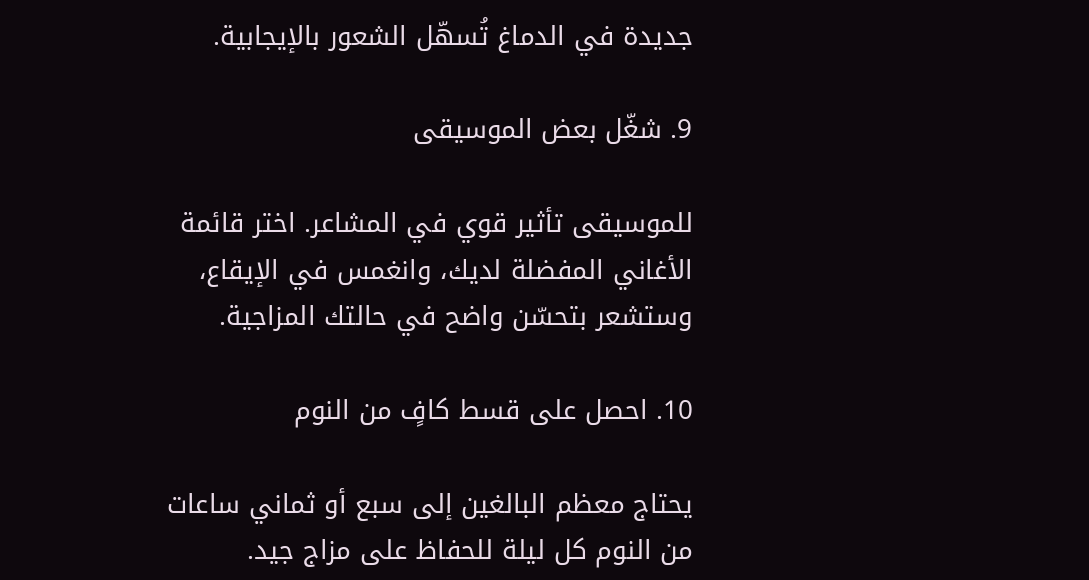جديدة في الدماغ تُسهّل الشعور بالإيجابية.

9. شغّل بعض الموسيقى

للموسيقى تأثير قوي في المشاعر. اختر قائمة الأغاني المفضلة لديك، وانغمس في الإيقاع، وستشعر بتحسّن واضح في حالتك المزاجية.

10. احصل على قسط كافٍ من النوم

يحتاج معظم البالغين إلى سبع أو ثماني ساعات من النوم كل ليلة للحفاظ على مزاج جيد.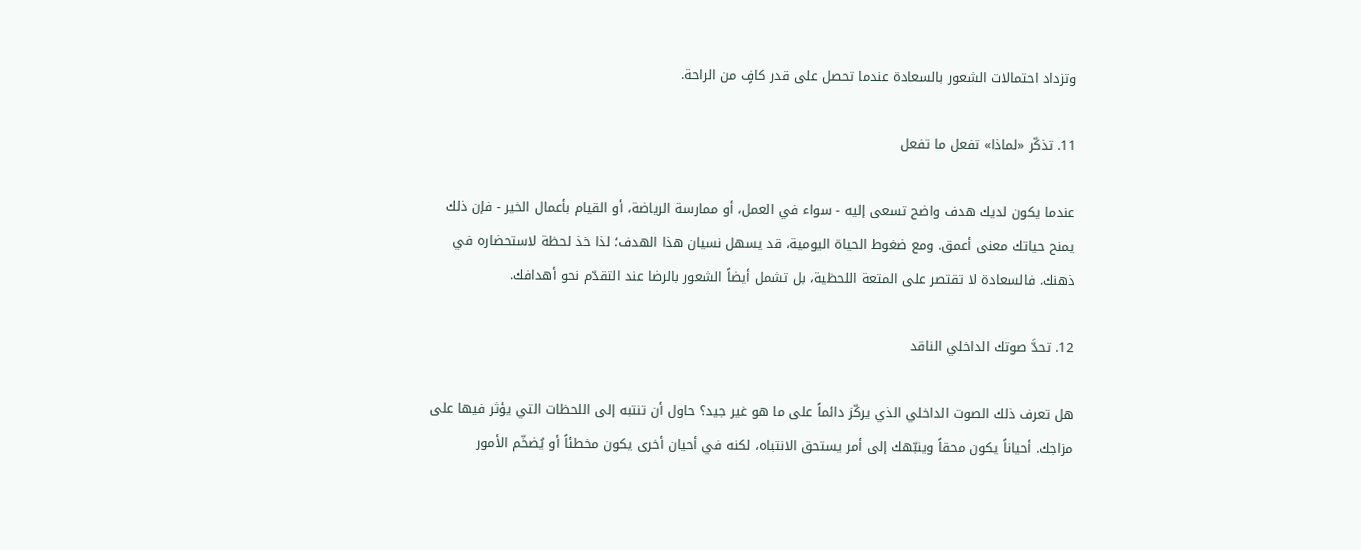وتزداد احتمالات الشعور بالسعادة عندما تحصل على قدر كافٍ من الراحة.

11. تذكّر «لماذا» تفعل ما تفعل

عندما يكون لديك هدف واضح تسعى إليه - سواء في العمل، أو ممارسة الرياضة، أو القيام بأعمال الخير - فإن ذلك يمنح حياتك معنى أعمق. ومع ضغوط الحياة اليومية، قد يسهل نسيان هذا الهدف؛ لذا خذ لحظة لاستحضاره في ذهنك. فالسعادة لا تقتصر على المتعة اللحظية، بل تشمل أيضاً الشعور بالرضا عند التقدّم نحو أهدافك.

12. تحدَّ صوتك الداخلي الناقد

هل تعرف ذلك الصوت الداخلي الذي يركّز دائماً على ما هو غير جيد؟ حاول أن تنتبه إلى اللحظات التي يؤثر فيها على مزاجك. أحياناً يكون محقاً وينبّهك إلى أمر يستحق الانتباه، لكنه في أحيان أخرى يكون مخطئاً أو يُضخّم الأمور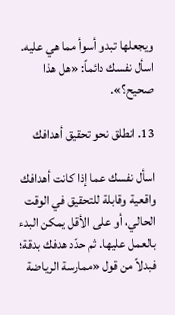ويجعلها تبدو أسوأ مما هي عليه. اسأل نفسك دائماً: «هل هذا صحيح؟».

13. انطلق نحو تحقيق أهدافك

اسأل نفسك عما إذا كانت أهدافك واقعية وقابلة للتحقيق في الوقت الحالي، أو على الأقل يمكن البدء بالعمل عليها. ثم حدّد هدفك بدقة؛ فبدلاً من قول «ممارسة الرياضة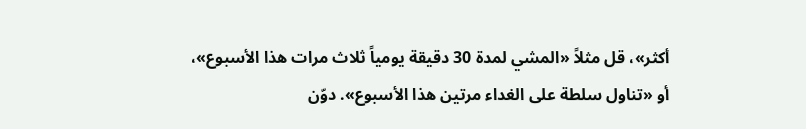أكثر»، قل مثلاً «المشي لمدة 30 دقيقة يومياً ثلاث مرات هذا الأسبوع»، أو «تناول سلطة على الغداء مرتين هذا الأسبوع». دوّن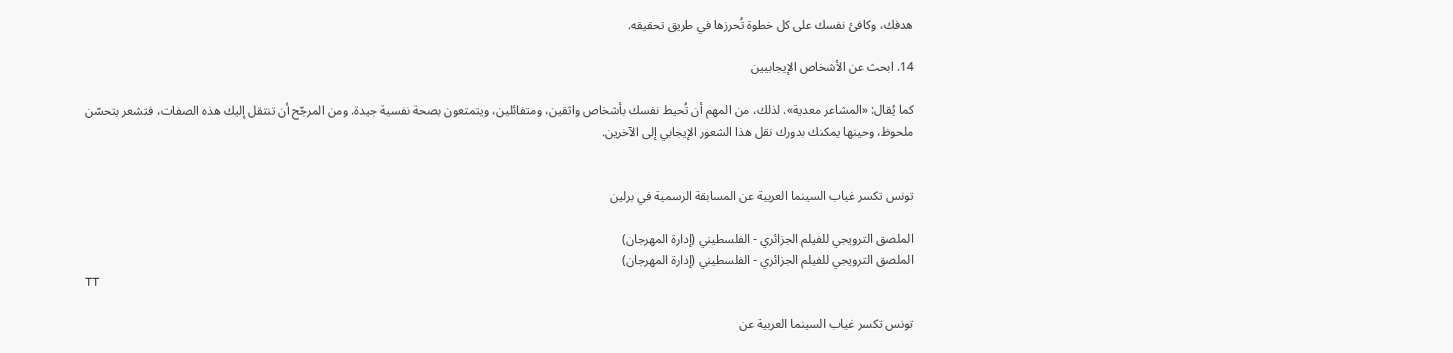هدفك، وكافئ نفسك على كل خطوة تُحرزها في طريق تحقيقه.

14. ابحث عن الأشخاص الإيجابيين

كما يُقال: «المشاعر معدية». لذلك، من المهم أن تُحيط نفسك بأشخاص واثقين، ومتفائلين، ويتمتعون بصحة نفسية جيدة. ومن المرجّح أن تنتقل إليك هذه الصفات، فتشعر بتحسّن ملحوظ، وحينها يمكنك بدورك نقل هذا الشعور الإيجابي إلى الآخرين.


تونس تكسر غياب السينما العربية عن المسابقة الرسمية في برلين

الملصق الترويجي للفيلم الجزائري - الفلسطيني (إدارة المهرجان)
الملصق الترويجي للفيلم الجزائري - الفلسطيني (إدارة المهرجان)
TT

تونس تكسر غياب السينما العربية عن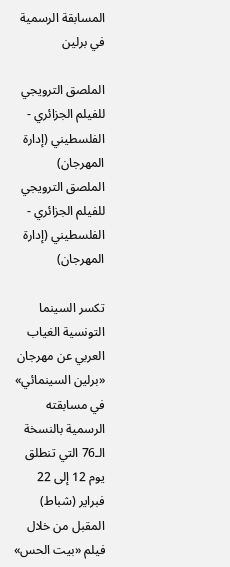المسابقة الرسمية في برلين

الملصق الترويجي للفيلم الجزائري - الفلسطيني (إدارة المهرجان)
الملصق الترويجي للفيلم الجزائري - الفلسطيني (إدارة المهرجان)

تكسر السينما التونسية الغياب العربي عن مهرجان «برلين السينمائي» في مسابقته الرسمية بالنسخة الـ76 التي تنطلق يوم 12 إلى 22 فبراير (شباط) المقبل من خلال فيلم «بيت الحس»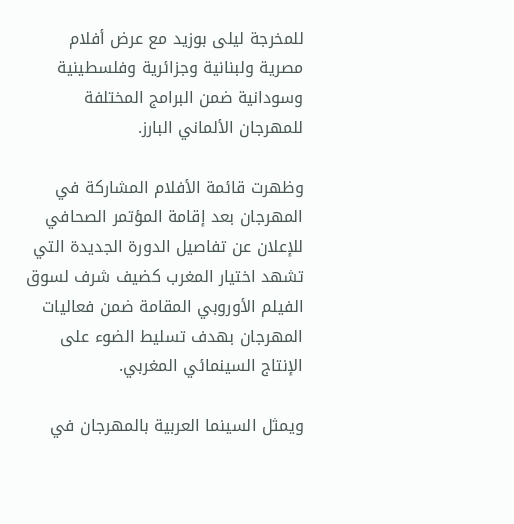للمخرجة ليلى بوزيد مع عرض أفلام مصرية ولبنانية وجزائرية وفلسطينية وسودانية ضمن البرامج المختلفة للمهرجان الألماني البارز.

وظهرت قائمة الأفلام المشاركة في المهرجان بعد إقامة المؤتمر الصحافي للإعلان عن تفاصيل الدورة الجديدة التي تشهد اختيار المغرب كضيف شرف لسوق الفيلم الأوروبي المقامة ضمن فعاليات المهرجان بهدف تسليط الضوء على الإنتاج السينمائي المغربي.

ويمثل السينما العربية بالمهرجان في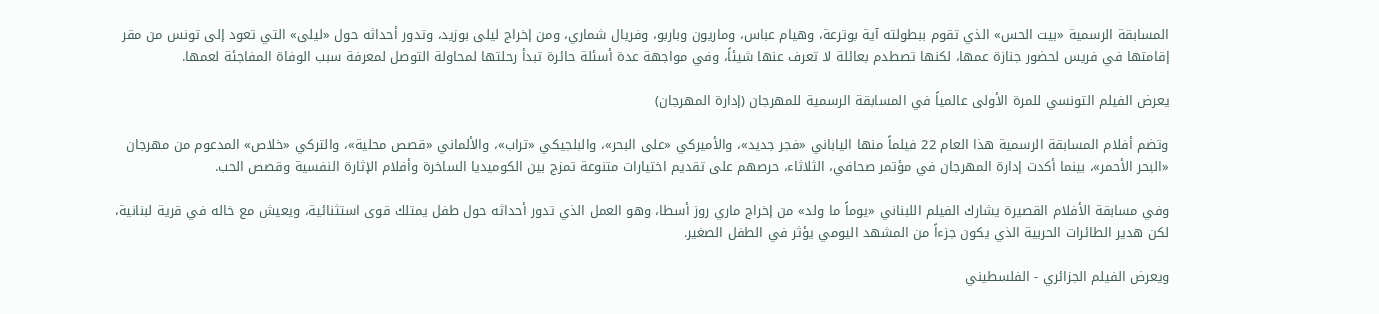المسابقة الرسمية «بيت الحس» الذي تقوم ببطولته آية بوترعة، وهيام عباس، وماريون وباربو، وفريال شماري، ومن إخراج ليلى بوزيد، وتدور أحداثه حول «ليلى» التي تعود إلى تونس من مقر إقامتها في فريس لحضور جنازة عمها، لكنها تصطدم بعائلة لا تعرف عنها شيئاً، وفي مواجهة عدة أسئلة حائرة تبدأ رحلتها لمحاولة التوصل لمعرفة سبب الوفاة المفاجئة لعمها.

يعرض الفيلم التونسي للمرة الأولى عالمياً في المسابقة الرسمية للمهرجان (إدارة المهرجان)

وتضم أفلام المسابقة الرسمية هذا العام 22 فيلماً منها الياباني «فجر جديد»، والأميركي «على البحر»، والبلجيكي «تراب»، والألماني «قصص محلية»، والتركي «خلاص» المدعوم من مهرجان «البحر الأحمر»، بينما أكدت إدارة المهرجان في مؤتمر صحافي، الثلاثاء، حرصهم على تقديم اختيارات متنوعة تمزج بين الكوميديا الساخرة وأفلام الإثارة النفسية وقصص الحب.

وفي مسابقة الأفلام القصيرة يشارك الفيلم اللبناني «يوماً ما ولد» من إخراج ماري روز أسطا، وهو العمل الذي تدور أحداثه حول طفل يمتلك قوى استثنائية، ويعيش مع خاله في قرية لبنانية، لكن هدير الطائرات الحربية الذي يكون جزءاً من المشهد اليومي يؤثر في الطفل الصغير.

ويعرض الفيلم الجزائري - الفلسطيني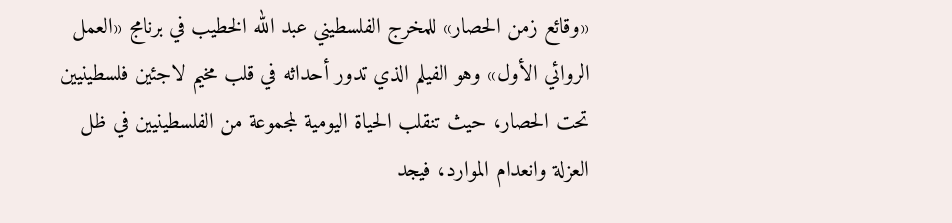«وقائع زمن الحصار» للمخرج الفلسطيني عبد الله الخطيب في برنامج «العمل الروائي الأول» وهو الفيلم الذي تدور أحداثه في قلب مخيم لاجئين فلسطينيين تحت الحصار، حيث تنقلب الحياة اليومية لمجموعة من الفلسطينيين في ظل العزلة وانعدام الموارد، فيجد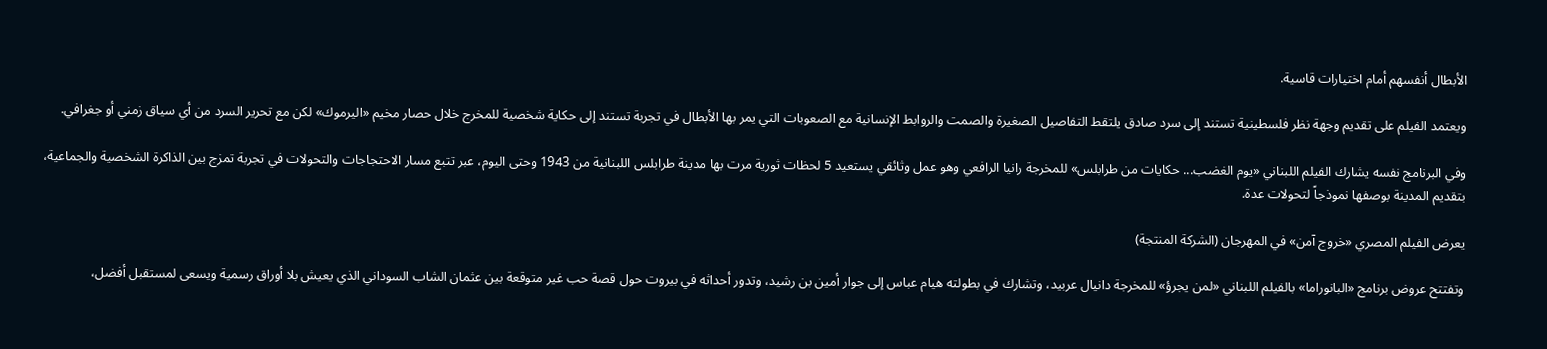الأبطال أنفسهم أمام اختيارات قاسية.

ويعتمد الفيلم على تقديم وجهة نظر فلسطينية تستند إلى سرد صادق يلتقط التفاصيل الصغيرة والصمت والروابط الإنسانية مع الصعوبات التي يمر بها الأبطال في تجربة تستند إلى حكاية شخصية للمخرج خلال حصار مخيم «اليرموك» لكن مع تحرير السرد من أي سياق زمني أو جغرافي.

وفي البرنامج نفسه يشارك الفيلم اللبناني «يوم الغضب... حكايات من طرابلس» للمخرجة رانيا الرافعي وهو عمل وثائقي يستعيد 5 لحظات ثورية مرت بها مدينة طرابلس اللبنانية من 1943 وحتى اليوم، عبر تتبع مسار الاحتجاجات والتحولات في تجربة تمزج بين الذاكرة الشخصية والجماعية، بتقديم المدينة بوصفها نموذجاً لتحولات عدة.

يعرض الفيلم المصري «خروج آمن» في المهرجان (الشركة المنتجة)

وتفتتح عروض برنامج «البانوراما» بالفيلم اللبناني «لمن يجرؤ» للمخرجة دانيال عربيد، وتشارك في بطولته هيام عباس إلى جوار أمين بن رشيد، وتدور أحداثه في بيروت حول قصة حب غير متوقعة بين عثمان الشاب السوداني الذي يعيش بلا أوراق رسمية ويسعى لمستقبل أفضل،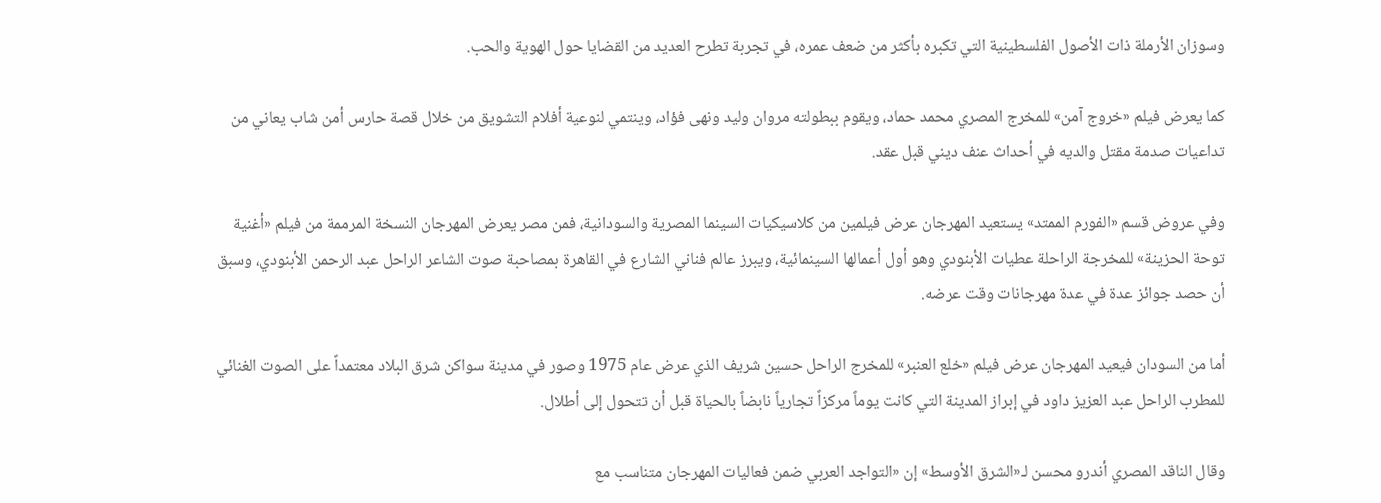وسوزان الأرملة ذات الأصول الفلسطينية التي تكبره بأكثر من ضعف عمره، في تجربة تطرح العديد من القضايا حول الهوية والحب.

كما يعرض فيلم «خروج آمن» للمخرج المصري محمد حماد، ويقوم ببطولته مروان وليد ونهى فؤاد، وينتمي لنوعية أفلام التشويق من خلال قصة حارس أمن شاب يعاني من تداعيات صدمة مقتل والديه في أحداث عنف ديني قبل عقد.

وفي عروض قسم «الفورم الممتد» يستعيد المهرجان عرض فيلمين من كلاسيكيات السينما المصرية والسودانية، فمن مصر يعرض المهرجان النسخة المرممة من فيلم «أغنية توحة الحزينة» للمخرجة الراحلة عطيات الأبنودي وهو أول أعمالها السينمائية، ويبرز عالم فناني الشارع في القاهرة بمصاحبة صوت الشاعر الراحل عبد الرحمن الأبنودي، وسبق أن حصد جوائز عدة في عدة مهرجانات وقت عرضه.

أما من السودان فيعيد المهرجان عرض فيلم «خلع العنبر» للمخرج الراحل حسين شريف الذي عرض عام 1975 وصور في مدينة سواكن شرق البلاد معتمداً على الصوت الغنائي للمطرب الراحل عبد العزيز داود في إبراز المدينة التي كانت يوماً مركزاً تجارياً نابضاً بالحياة قبل أن تتحول إلى أطلال.

وقال الناقد المصري أندرو محسن لـ«الشرق الأوسط» إن «التواجد العربي ضمن فعاليات المهرجان متناسب مع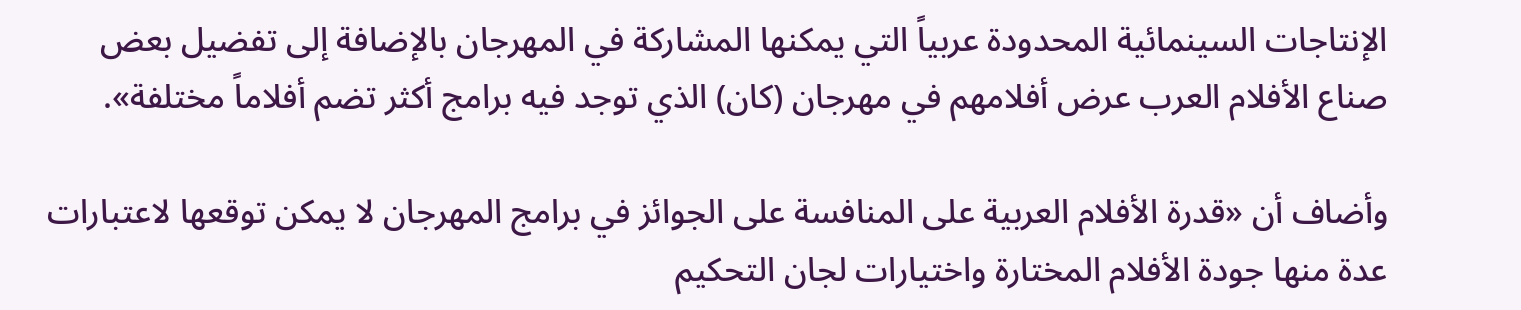الإنتاجات السينمائية المحدودة عربياً التي يمكنها المشاركة في المهرجان بالإضافة إلى تفضيل بعض صناع الأفلام العرب عرض أفلامهم في مهرجان (كان) الذي توجد فيه برامج أكثر تضم أفلاماً مختلفة».

وأضاف أن «قدرة الأفلام العربية على المنافسة على الجوائز في برامج المهرجان لا يمكن توقعها لاعتبارات عدة منها جودة الأفلام المختارة واختيارات لجان التحكيم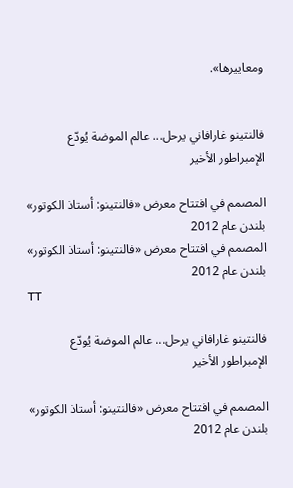ومعاييرها».


فالنتينو غارافاني يرحل... عالم الموضة يُودّع الإمبراطور الأخير

المصمم في افتتاح معرض «فالنتينو: أستاذ الكوتور» بلندن عام 2012
المصمم في افتتاح معرض «فالنتينو: أستاذ الكوتور» بلندن عام 2012
TT

فالنتينو غارافاني يرحل... عالم الموضة يُودّع الإمبراطور الأخير

المصمم في افتتاح معرض «فالنتينو: أستاذ الكوتور» بلندن عام 2012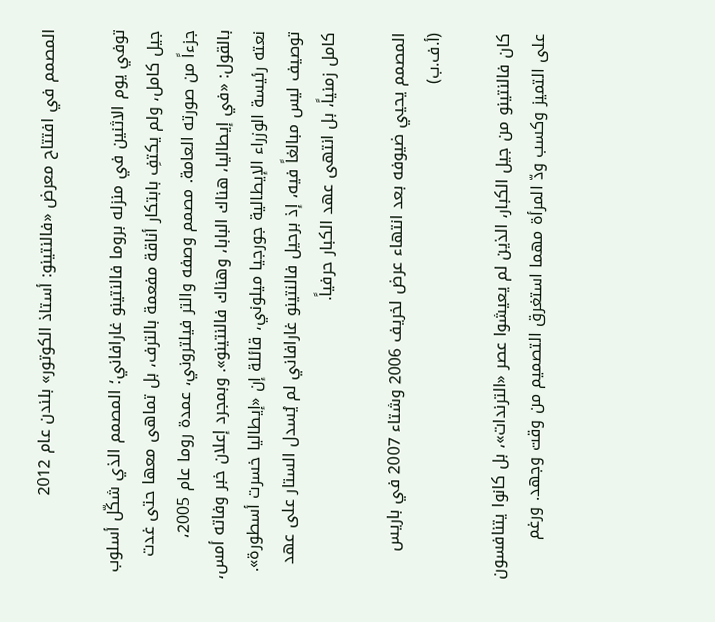المصمم في افتتاح معرض «فالنتينو: أستاذ الكوتور» بلندن عام 2012

توفي يوم الاثنين في منزله بروما فالنتينو غارافاني؛ المصمم الذي شكّل أسلوب جيل كامل، ولم يكتفِ بابتكار أناقة مفعمة بالترف، بل تماهى معها حتى غدت جزءاً من صورته العامة. مصمم وصفه والتر فيلتروني، عمدة روما عام 2005، بالقول: «في إيطاليا، هناك البابا، وهناك فالنتينو». وبمجرد إعلان خبر وفاته أمس، نعته رئيسة الوزراء الإيطالية جورجيا ميلوني، قائلة إن «إيطاليا خسرت أسطورة». توصيف ليس مبالغاً فيه، إذ برحيل فالنتينو غارافاني لم يُسدل الستار على عهد كامل زمنياً، بل انتهى عهد الكبار حرفياً.

المصمم يحيي ضيوفه بعد انتهاء عرض لخريف 2006 وشتاء 2007 في باريس (أ.ف.ب)

كان فالنتينو من جيل الكبار، الذين لم يعيشوا عصر «الترندات»، بل كانوا يتنافسون على التميز وكسب ودّ المرأة مهما استغرق التصميم من وقت وجهد. ورغم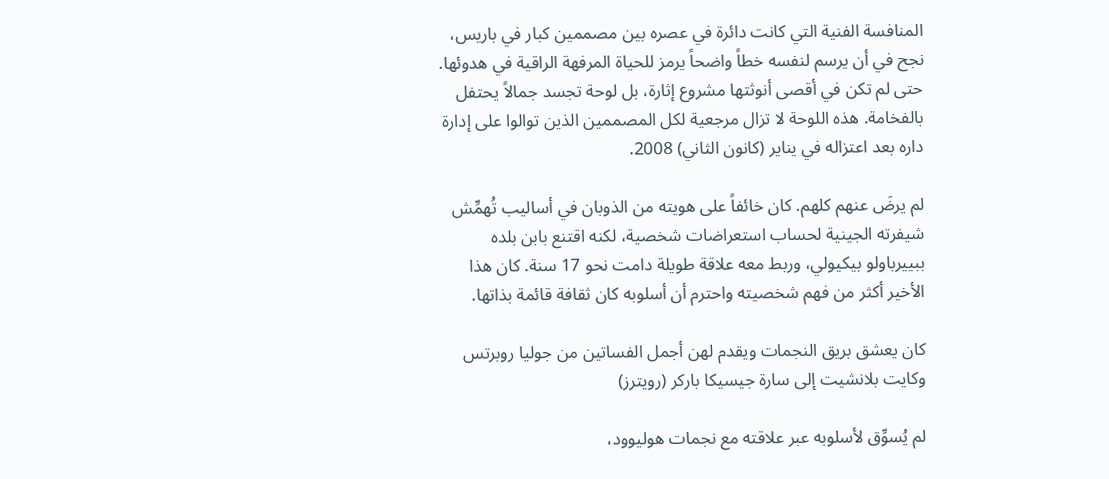المنافسة الفنية التي كانت دائرة في عصره بين مصممين كبار في باريس، نجح في أن يرسم لنفسه خطاً واضحاً يرمز للحياة المرفهة الراقية في هدوئها. حتى لم تكن في أقصى أنوثتها مشروع إثارة، بل لوحة تجسد جمالاً يحتفل بالفخامة. هذه اللوحة لا تزال مرجعية لكل المصممين الذين توالوا على إدارة داره بعد اعتزاله في يناير (كانون الثاني) 2008.

لم يرضَ عنهم كلهم. كان خائفاً على هويته من الذوبان في أساليب تُهمِّش شيفرته الجينية لحساب استعراضات شخصية، لكنه اقتنع بابن بلده ببييرباولو بيكيولي، وربط معه علاقة طويلة دامت نحو 17 سنة. كان هذا الأخير أكثر من فهم شخصيته واحترم أن أسلوبه كان ثقافة قائمة بذاتها.

كان يعشق بريق النجمات ويقدم لهن أجمل الفساتين من جوليا روبرتس وكايت بلانشيت إلى سارة جيسيكا باركر (رويترز)

لم يُسوِّق لأسلوبه عبر علاقته مع نجمات هوليوود،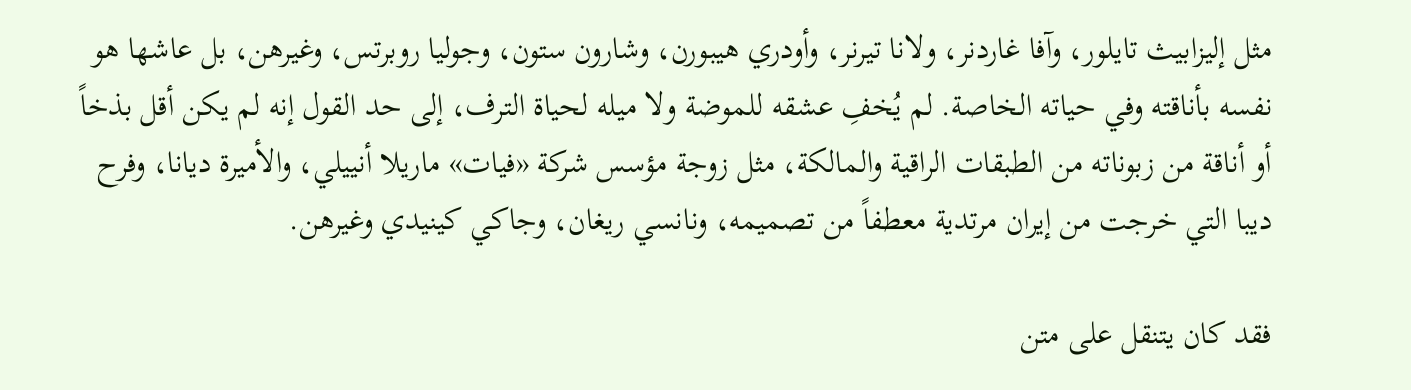مثل إليزابيث تايلور، وآفا غاردنر، ولانا تيرنر، وأودري هيبورن، وشارون ستون، وجوليا روبرتس، وغيرهن، بل عاشها هو نفسه بأناقته وفي حياته الخاصة. لم يُخفِ عشقه للموضة ولا ميله لحياة الترف، إلى حد القول إنه لم يكن أقل بذخاً أو أناقة من زبوناته من الطبقات الراقية والمالكة، مثل زوجة مؤسس شركة «فيات» ماريلا أنييلي، والأميرة ديانا، وفرح ديبا التي خرجت من إيران مرتدية معطفاً من تصميمه، ونانسي ريغان، وجاكي كينيدي وغيرهن.

فقد كان يتنقل على متن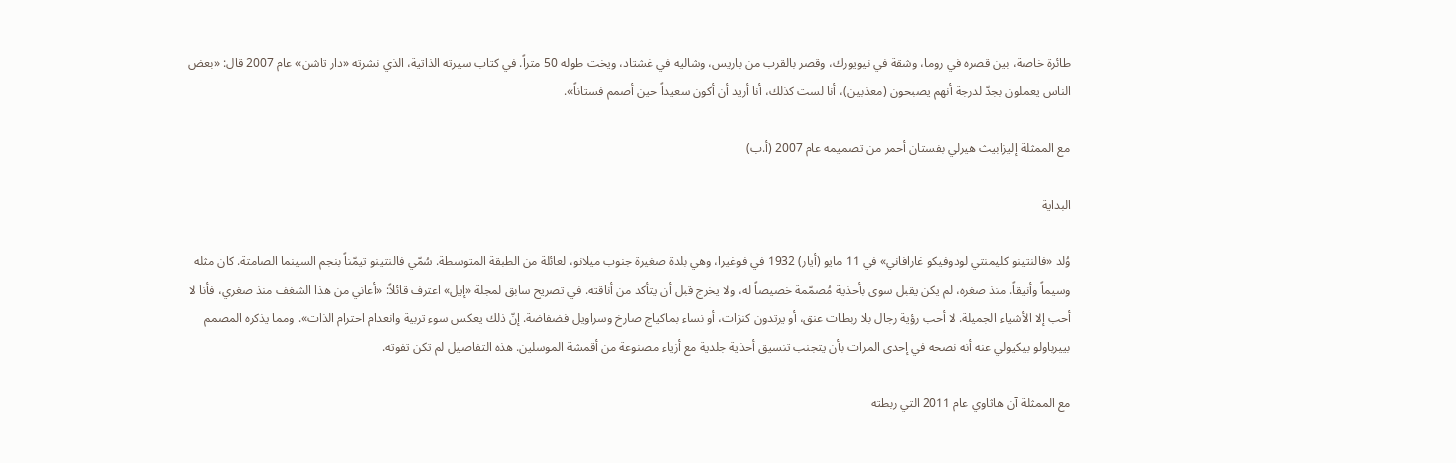طائرة خاصة، بين قصره في روما، وشقة في نيويورك، وقصر بالقرب من باريس، وشاليه في غشتاد، ويخت طوله 50 متراً. في كتاب سيرته الذاتية، الذي نشرته «دار تاشن» عام 2007 قال: «بعض الناس يعملون بجدّ لدرجة أنهم يصبحون (معذبين)، أنا لست كذلك، أنا أريد أن أكون سعيداً حين أصمم فستاناً».

مع الممثلة إليزابيث هيرلي بفستان أحمر من تصميمه عام 2007 (أ.ب)

البداية

وُلد «فالنتينو كليمنتي لودوفيكو غارافاني» في 11 مايو (أيار) 1932 في فوغيرا، وهي بلدة صغيرة جنوب ميلانو، لعائلة من الطبقة المتوسطة. سُمّي فالنتينو تيمّناً بنجم السينما الصامتة. كان مثله وسيماً وأنيقاً. منذ صغره، لم يكن يقبل سوى بأحذية مُصمّمة خصيصاً له، ولا يخرج قبل أن يتأكد من أناقته. في تصريح سابق لمجلة «إيل» اعترف قائلاً: «أعاني من هذا الشغف منذ صغري، فأنا لا أحب إلا الأشياء الجميلة. لا أحب رؤية رجال بلا ربطات عنق، أو يرتدون كنزات، أو نساء بماكياج صارخ وسراويل فضفاضة. إنّ ذلك يعكس سوء تربية وانعدام احترام الذات». ومما يذكره المصمم بييرباولو بيكيولي عنه أنه نصحه في إحدى المرات بأن يتجنب تنسيق أحذية جلدية مع أزياء مصنوعة من أقمشة الموسلين. هذه التفاصيل لم تكن تفوته.

مع الممثلة آن هاثاوي عام 2011 التي ربطته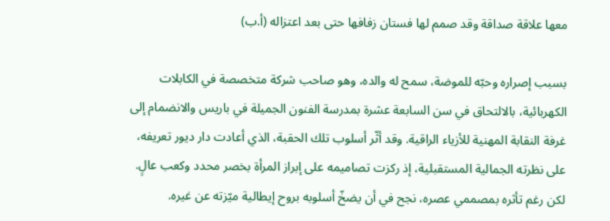معها علاقة صداقة وقد صمم لها فستان زفافها حتى بعد اعتزاله (أ.ب)

بسبب إصراره وحبّه للموضة، سمح له والده، وهو صاحب شركة متخصصة في الكابلات الكهربائية، بالالتحاق في سن السابعة عشرة بمدرسة الفنون الجميلة في باريس والانضمام إلى غرفة النقابة المهنية للأزياء الراقية. وقد أثّر أسلوب تلك الحقبة، الذي أعادت دار ديور تعريفه، على نظرته الجمالية المستقبلية، إذ ركزت تصاميمه على إبراز المرأة بخصر محدد وكعب عالٍ. لكن رغم تأثره بمصممي عصره، نجح في أن يضخّ أسلوبه بروح إيطالية ميّزته عن غيره.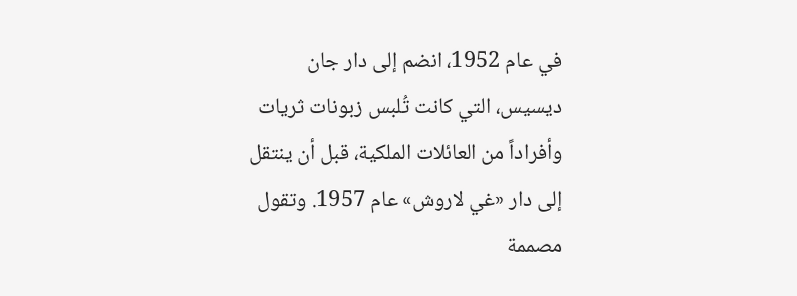في عام 1952، انضم إلى دار جان ديسيس، التي كانت تُلبس زبونات ثريات وأفراداً من العائلات الملكية، قبل أن ينتقل إلى دار «غي لاروش» عام 1957. وتقول مصممة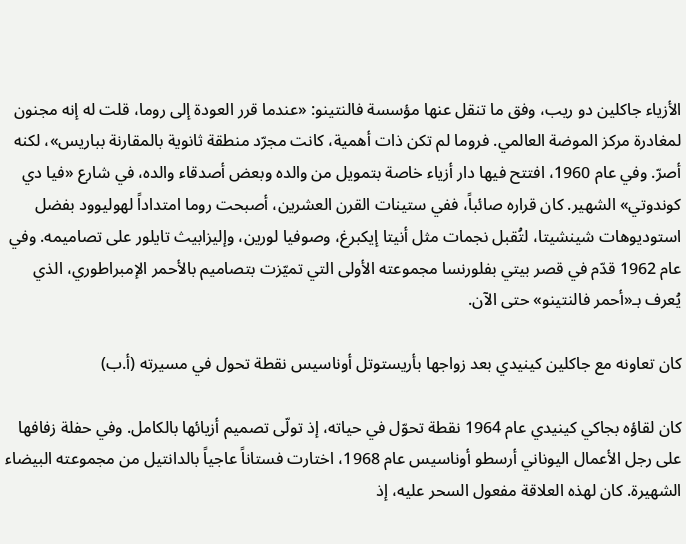الأزياء جاكلين دو ريب، وفق ما تنقل عنها مؤسسة فالنتينو: «عندما قرر العودة إلى روما، قلت له إنه مجنون لمغادرة مركز الموضة العالمي. فروما لم تكن ذات أهمية، كانت مجرّد منطقة ثانوية بالمقارنة بباريس»، لكنه أصرّ. وفي عام 1960، افتتح فيها دار أزياء خاصة بتمويل من والده وبعض أصدقاء والده، في شارع «فيا دي كوندوتي» الشهير. كان قراره صائباً، ففي ستينات القرن العشرين، أصبحت روما امتداداً لهوليوود بفضل استوديوهات شينشيتا، لتُقبل نجمات مثل أنيتا إيكبرغ، وصوفيا لورين، وإليزابيث تايلور على تصاميمه. وفي عام 1962 قدّم في قصر بيتي بفلورنسا مجموعته الأولى التي تميّزت بتصاميم بالأحمر الإمبراطوري، الذي يُعرف بـ«أحمر فالنتينو» حتى الآن.

كان تعاونه مع جاكلين كينيدي بعد زواجها بأريستوتل أوناسيس نقطة تحول في مسيرته (أ.ب)

كان لقاؤه بجاكي كينيدي عام 1964 نقطة تحوّل في حياته، إذ تولّى تصميم أزيائها بالكامل. وفي حفلة زفافها على رجل الأعمال اليوناني أرسطو أوناسيس عام 1968، اختارت فستاناً عاجياً بالدانتيل من مجموعته البيضاء الشهيرة. كان لهذه العلاقة مفعول السحر عليه، إذ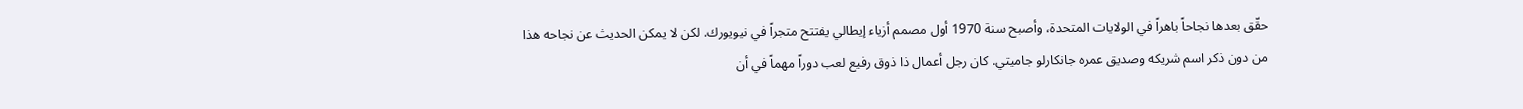حقّق بعدها نجاحاً باهراً في الولايات المتحدة، وأصبح سنة 1970 أول مصمم أزياء إيطالي يفتتح متجراً في نيويورك. لكن لا يمكن الحديث عن نجاحه هذا من دون ذكر اسم شريكه وصديق عمره جانكارلو جاميتي. كان رجل أعمال ذا ذوق رفيع لعب دوراً مهماً في أن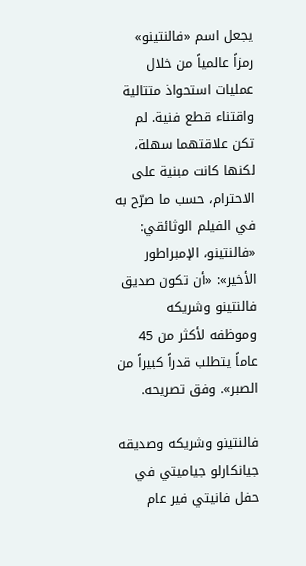يجعل اسم «فالنتينو» رمزاً عالمياً من خلال عمليات استحواذ متتالية واقتناء قطع فنية. لم تكن علاقتهما سهلة، لكنها كانت مبنية على الاحترام، حسب ما صرّح به في الفيلم الوثائقي: «فالنتينو، الإمبراطور الأخير»: «أن تكون صديق فالنتينو وشريكه وموظفه لأكثر من 45 عاماً يتطلب قدراً كبيراً من الصبر». وفق تصريحه.

فالنتينو وشريكه وصديقه جيانكارلو جياميتي في حفل فانيتي فير عام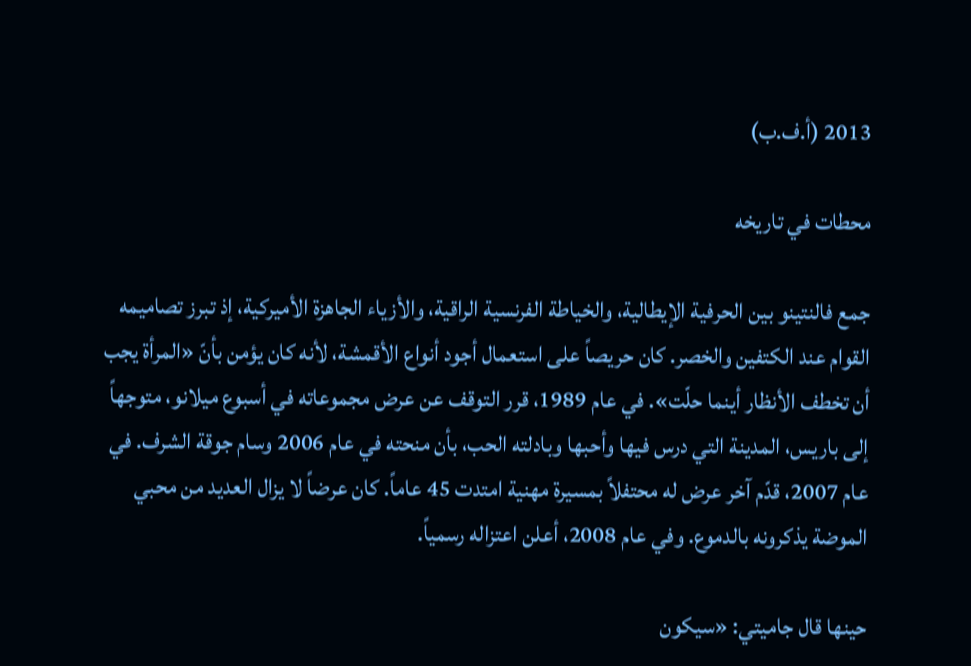2013 (أ.ف.ب)

محطات في تاريخه

جمع فالنتينو بين الحرفية الإيطالية، والخياطة الفرنسية الراقية، والأزياء الجاهزة الأميركية، إذ تبرز تصاميمه القوام عند الكتفين والخصر. كان حريصاً على استعمال أجود أنواع الأقمشة، لأنه كان يؤمن بأنّ «المرأة يجب أن تخطف الأنظار أينما حلّت». في عام 1989، قرر التوقف عن عرض مجموعاته في أسبوع ميلانو، متوجهاً إلى باريس، المدينة التي درس فيها وأحبها وبادلته الحب، بأن منحته في عام 2006 وسام جوقة الشرف. في عام 2007، قدّم آخر عرض له محتفلاً بمسيرة مهنية امتدت 45 عاماً. كان عرضاً لا يزال العديد من محبي الموضة يذكرونه بالدموع. وفي عام 2008، أعلن اعتزاله رسمياً.

حينها قال جاميتي: «سيكون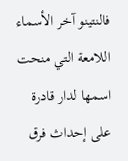فالنتينو آخر الأسماء اللامعة التي منحت اسمها لدار قادرة على إحداث فرق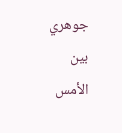جوهري بين الأمس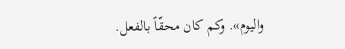واليوم». وكم كان محقّاً بالفعل.